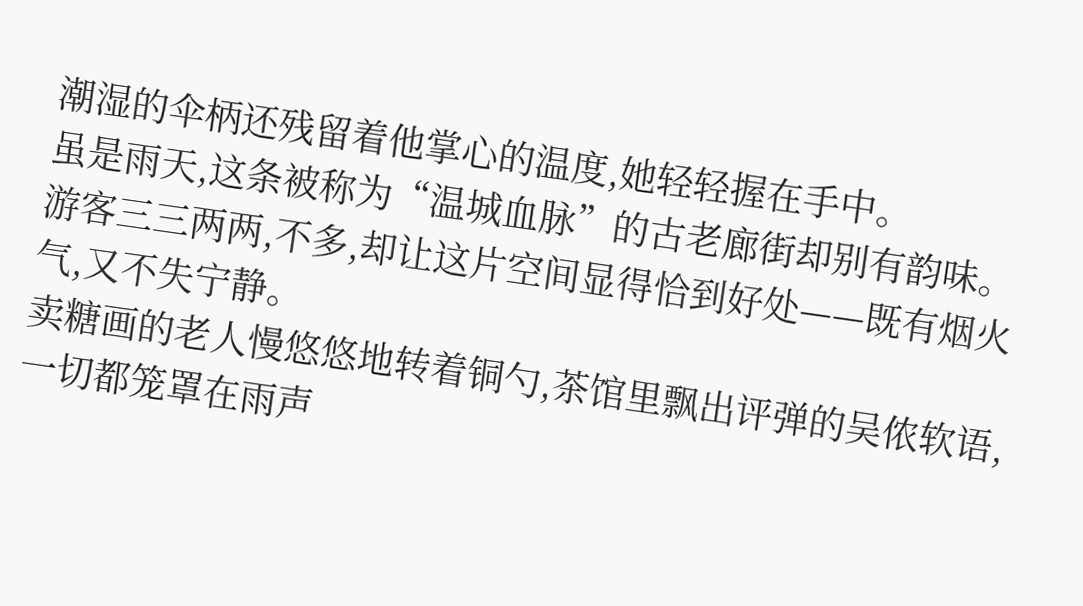潮湿的伞柄还残留着他掌心的温度,她轻轻握在手中。
虽是雨天,这条被称为“温城血脉”的古老廊街却别有韵味。游客三三两两,不多,却让这片空间显得恰到好处——既有烟火气,又不失宁静。
卖糖画的老人慢悠悠地转着铜勺,茶馆里飘出评弹的吴侬软语,一切都笼罩在雨声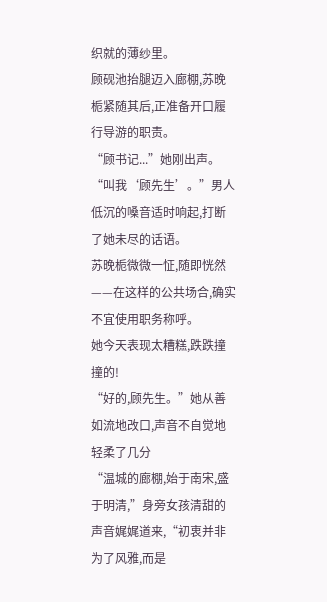织就的薄纱里。
顾砚池抬腿迈入廊棚,苏晚栀紧随其后,正准备开口履行导游的职责。
“顾书记...”她刚出声。
“叫我‘顾先生’。”男人低沉的嗓音适时响起,打断了她未尽的话语。
苏晚栀微微一怔,随即恍然——在这样的公共场合,确实不宜使用职务称呼。
她今天表现太糟糕,跌跌撞撞的!
“好的,顾先生。”她从善如流地改口,声音不自觉地轻柔了几分
“温城的廊棚,始于南宋,盛于明清,”身旁女孩清甜的声音娓娓道来,“初衷并非为了风雅,而是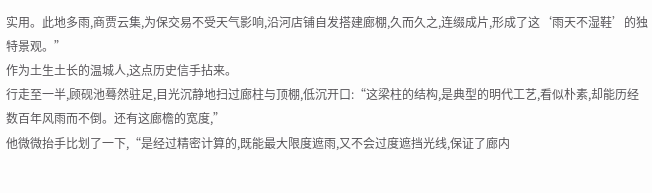实用。此地多雨,商贾云集,为保交易不受天气影响,沿河店铺自发搭建廊棚,久而久之,连缀成片,形成了这‘雨天不湿鞋’的独特景观。”
作为土生土长的温城人,这点历史信手拈来。
行走至一半,顾砚池蓦然驻足,目光沉静地扫过廊柱与顶棚,低沉开口:“这梁柱的结构,是典型的明代工艺,看似朴素,却能历经数百年风雨而不倒。还有这廊檐的宽度,”
他微微抬手比划了一下,“是经过精密计算的,既能最大限度遮雨,又不会过度遮挡光线,保证了廊内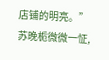店铺的明亮。”
苏晚栀微微一怔,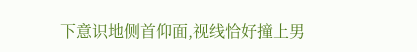下意识地侧首仰面,视线恰好撞上男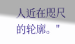人近在咫尺的轮廓。"